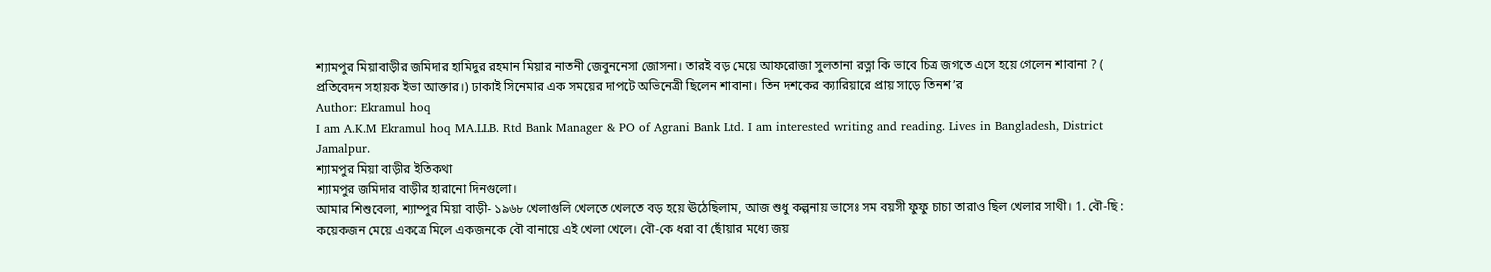শ্যামপুর মিয়াবাড়ীর জমিদার হামিদুর রহমান মিয়ার নাতনী জেবুননেসা জোসনা। তারই বড় মেয়ে আফরোজা সুলতানা রত্না কি ভাবে চিত্র জগতে এসে হয়ে গেলেন শাবানা ? ( প্রতিবেদন সহায়ক ইভা আক্তার।) ঢাকাই সিনেমার এক সময়ের দাপটে অভিনেত্রী ছিলেন শাবানা। তিন দশকের ক্যারিয়ারে প্রায় সাড়ে তিনশ’র
Author: Ekramul hoq
I am A.K.M Ekramul hoq MA.LLB. Rtd Bank Manager & PO of Agrani Bank Ltd. I am interested writing and reading. Lives in Bangladesh, District Jamalpur.
শ্যামপুর মিয়া বাড়ীর ইতিকথা
শ্যামপুর জমিদার বাড়ীর হারানো দিনগুলো।
আমার শিশুবেলা, শ্যাম্পুর মিয়া বাড়ী- ১৯৬৮ খেলাগুলি খেলতে খেলতে বড় হয়ে ঊঠেছিলাম, আজ শুধু কল্পনায় ভাসেঃ সম বয়সী ফুফু চাচা তারাও ছিল খেলার সাথী। 1. বৌ-ছি : কয়েকজন মেয়ে একত্রে মিলে একজনকে বৌ বানায়ে এই খেলা খেলে। বৌ-কে ধরা বা ছোঁয়ার মধ্যে জয়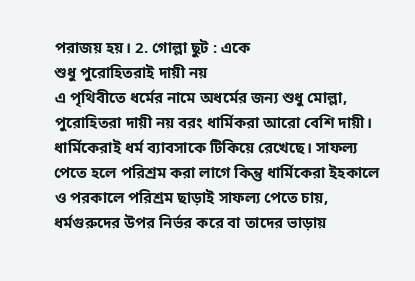পরাজয় হয়। 2. গোল্লা ছুট : একে
শুধু পুরোহিতরাই দায়ী নয়
এ পৃথিবীতে ধর্মের নামে অধর্মের জন্য শুধু মোল্লা, পুরোহিতরা দায়ী নয় বরং ধার্মিকরা আরো বেশি দায়ী। ধার্মিকেরাই ধর্ম ব্যাবসাকে টিকিয়ে রেখেছে। সাফল্য পেতে হলে পরিশ্রম করা লাগে কিন্তু ধার্মিকেরা ইহকালে ও পরকালে পরিশ্রম ছাড়াই সাফল্য পেতে চায়, ধর্মগুরুদের উপর নির্ভর করে বা তাদের ভাড়ায়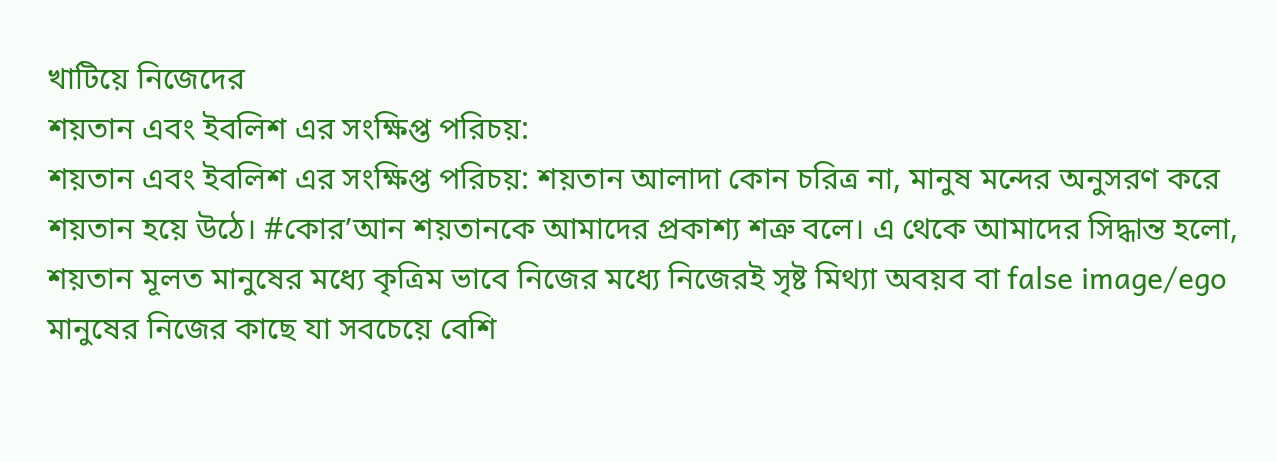খাটিয়ে নিজেদের
শয়তান এবং ইবলিশ এর সংক্ষিপ্ত পরিচয়:
শয়তান এবং ইবলিশ এর সংক্ষিপ্ত পরিচয়: শয়তান আলাদা কোন চরিত্র না, মানুষ মন্দের অনুসরণ করে শয়তান হয়ে উঠে। #কোর’আন শয়তানকে আমাদের প্রকাশ্য শত্রু বলে। এ থেকে আমাদের সিদ্ধান্ত হলো, শয়তান মূলত মানুষের মধ্যে কৃত্রিম ভাবে নিজের মধ্যে নিজেরই সৃষ্ট মিথ্যা অবয়ব বা false image/ego মানুষের নিজের কাছে যা সবচেয়ে বেশি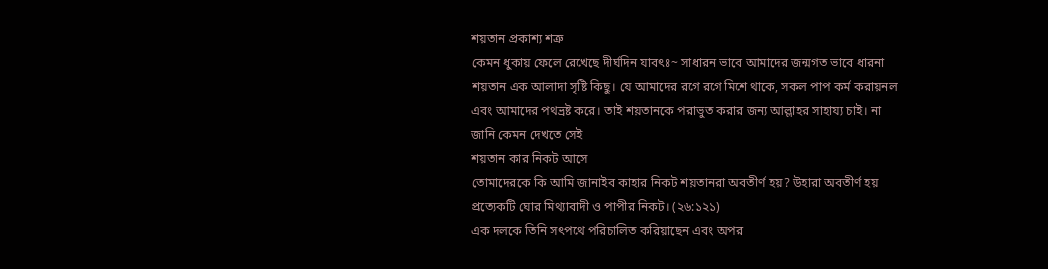শয়তান প্রকাশ্য শত্রু
কেমন ধুকায় ফেলে রেখেছে দীর্ঘদিন যাবৎঃ~ সাধারন ভাবে আমাদের জন্মগত ভাবে ধারনা শয়তান এক আলাদা সৃষ্টি কিছু। যে আমাদের রগে রগে মিশে থাকে, সকল পাপ কর্ম করায়নল এবং আমাদের পথভ্রষ্ট করে। তাই শয়তানকে পরাভুত করার জন্য আল্লাহর সাহায্য চাই। না জানি কেমন দেখতে সেই
শয়তান কার নিকট আসে
তোমাদেরকে কি আমি জানাইব কাহার নিকট শয়তানরা অবতীর্ণ হয়? উহারা অবতীর্ণ হয় প্রত্যেকটি ঘোর মিথ্যাবাদী ও পাপীর নিকট। (২৬:১২১)
এক দলকে তিনি সৎপথে পরিচালিত করিয়াছেন এবং অপর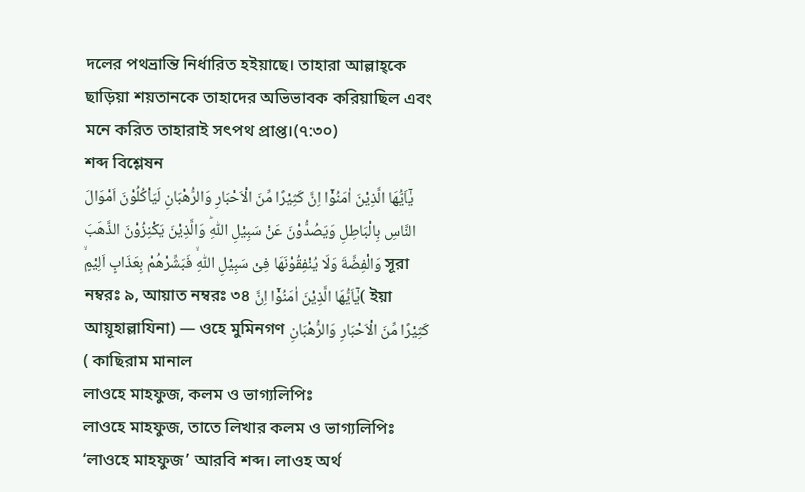দলের পথভ্রান্তি নির্ধারিত হইয়াছে। তাহারা আল্লাহ্কে ছাড়িয়া শয়তানকে তাহাদের অভিভাবক করিয়াছিল এবং মনে করিত তাহারাই সৎপথ প্রাপ্ত।(৭:৩০)
শব্দ বিশ্লেষন
يٰۤاَيُّهَا الَّذِيْنَ اٰمَنُوْۤا اِنَّ كَثِيْرًا مِّنَ الْاَحْبَارِ وَالرُّهْبَانِ لَيَاْكُلُوْنَ اَمْوَالَ النَّاسِ بِالْبَاطِلِ وَيَصُدُّوْنَ عَنْ سَبِيْلِ اللّٰهِؕ وَالَّذِيْنَ يَكْنِزُوْنَ الذَّهَبَ وَالْفِضَّةَ وَلَا يُنْفِقُوْنَهَا فِىْ سَبِيْلِ اللّٰهِۙ فَبَشِّرْهُمْ بِعَذَابٍ اَلِيْمٍۙ সূরা নম্বরঃ ৯, আয়াত নম্বরঃ ৩৪ يٰۤاَيُّهَا الَّذِيْنَ اٰمَنُوْۤا اِنَّ( ইয়া আয়ূহাল্লাযিনা) — ওহে মুমিনগণ كَثِيْرًا مِّنَ الْاَحْبَارِ وَالرُّهْبَانِ ( কাছিরাম মানাল
লাওহে মাহফুজ, কলম ও ভাগ্যলিপিঃ
লাওহে মাহফুজ, তাতে লিখার কলম ও ভাগ্যলিপিঃ
‘লাওহে মাহফুজ’ আরবি শব্দ। লাওহ অর্থ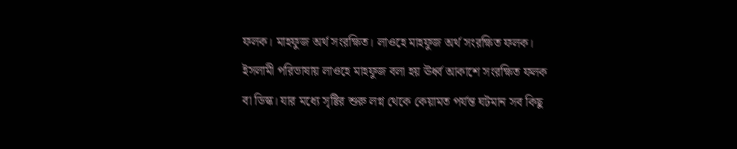ফলক। মাহফুজ অর্থ সংরক্ষিত। লাওহে মাহফুজ অর্থ সংরক্ষিত ফলক। ইসলামী পরিভাষায় লাওহে মাহফুজ বলা হয় ঊর্ধ্ব আকাশে সংরক্ষিত ফলক বা ডিস্ক। যার মধ্যে সৃষ্টির শুরু লগ্ন থেকে কেয়ামত পর্যন্ত ঘটমান সব কিছু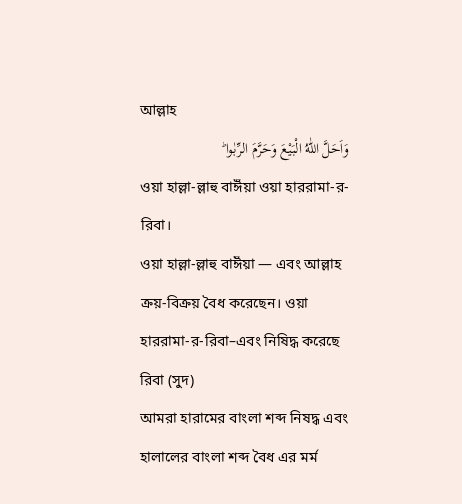আল্লাহ
وَاَحَلَّ اللّٰهُ الْبَيْعَ وَحَرَّمَ الرِّبٰوا ؕ
ওয়া হাল্লা-ল্লাহু বাঈঁয়া ওয়া হাররামা-র-রিবা।
ওয়া হাল্লা-ল্লাহু বাঈঁয়া — এবং আল্লাহ ক্রয়-বিক্রয় বৈধ করেছেন। ওয়া হাররামা-র-রিবা–এবং নিষিদ্ধ করেছে রিবা (সুদ)
আমরা হারামের বাংলা শব্দ নিষদ্ধ এবং হালালের বাংলা শব্দ বৈধ এর মর্ম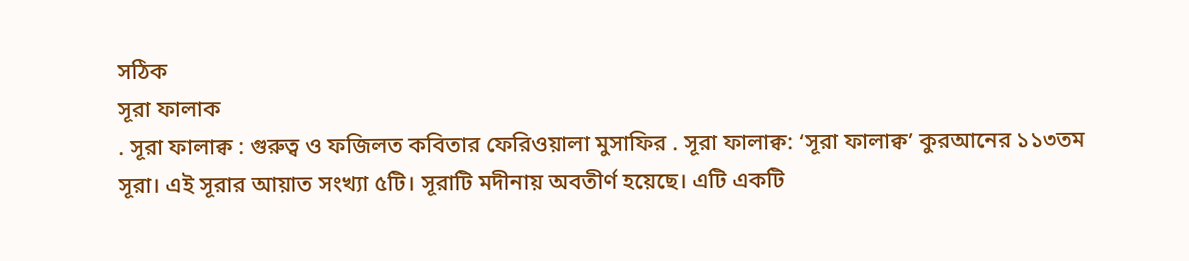সঠিক
সূরা ফালাক
. সূরা ফালাক্ব : গুরুত্ব ও ফজিলত কবিতার ফেরিওয়ালা মুসাফির . সূরা ফালাক্ব: ‘সূরা ফালাক্ব’ কুরআনের ১১৩তম সূরা। এই সূরার আয়াত সংখ্যা ৫টি। সূরাটি মদীনায় অবতীর্ণ হয়েছে। এটি একটি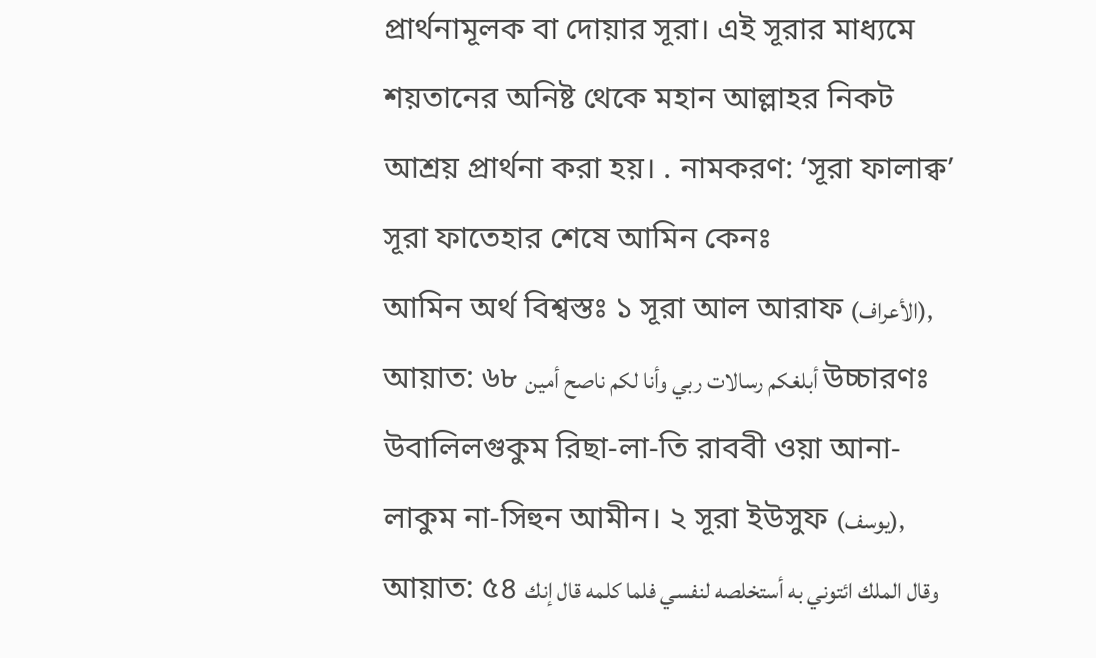প্রার্থনামূলক বা দোয়ার সূরা। এই সূরার মাধ্যমে শয়তানের অনিষ্ট থেকে মহান আল্লাহর নিকট আশ্রয় প্রার্থনা করা হয়। . নামকরণ: ‘সূরা ফালাক্ব’
সূরা ফাতেহার শেষে আমিন কেনঃ
আমিন অর্থ বিশ্বস্তঃ ১ সূরা আল আরাফ (الأعراف), আয়াত: ৬৮ أبلغكم رسالات ربي وأنا لكم ناصح أمين উচ্চারণঃ উবালিলগুকুম রিছা-লা-তি রাববী ওয়া আনা-লাকুম না-সিহুন আমীন। ২ সূরা ইউসুফ (يوسف), আয়াত: ৫৪ وقال الملك ائتوني به أستخلصه لنفسي فلما كلمه قال إنك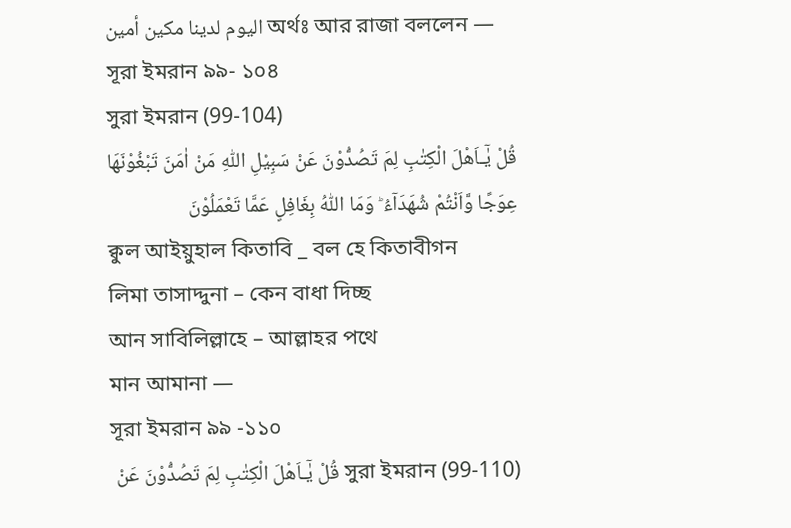اليوم لدينا مكين أمين অর্থঃ আর রাজা বললেন —
সূরা ইমরান ৯৯- ১০৪
সুরা ইমরান (99-104)
قُلْ يٰۤـاَهْلَ الْكِتٰبِ لِمَ تَصُدُّوْنَ عَنْ سَبِيْلِ اللّٰهِ مَنْ اٰمَنَ تَبْغُوْنَهَا عِوَجًا وَّاَنْتُمْ شُهَدَآءُ ؕ وَمَا اللّٰهُ بِغَافِلٍ عَمَّا تَعْمَلُوْنَ
ক্বুল আইয়ুহাল কিতাবি _ বল হে কিতাবীগন
লিমা তাসাদ্দুনা – কেন বাধা দিচ্ছ
আন সাবিলিল্লাহে – আল্লাহর পথে
মান আমানা —
সূরা ইমরান ৯৯ -১১০
সুরা ইমরান (99-110) قُلْ يٰۤـاَهْلَ الْكِتٰبِ لِمَ تَصُدُّوْنَ عَنْ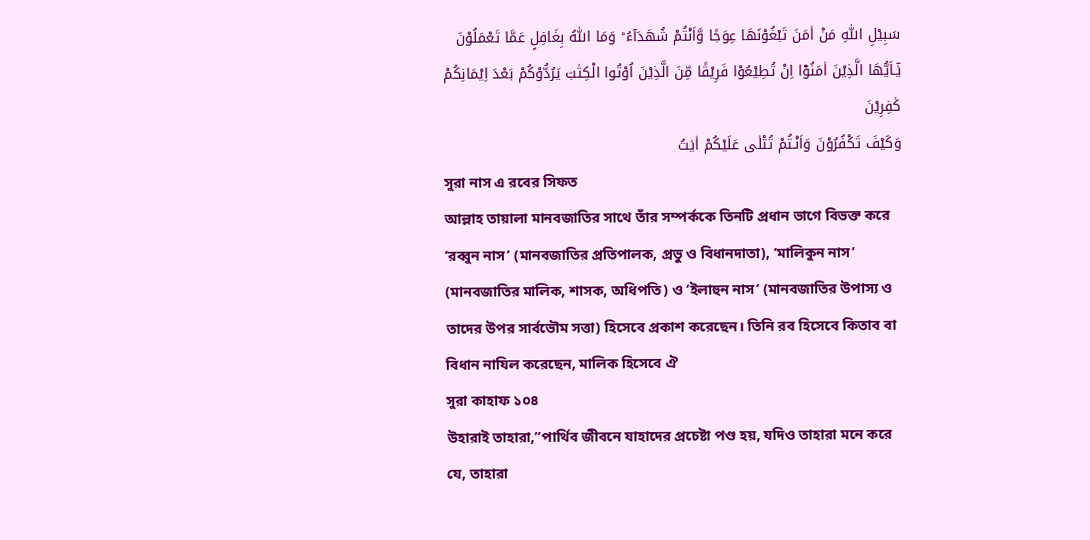سَبِيْلِ اللّٰهِ مَنْ اٰمَنَ تَبْغُوْنَهَا عِوَجًا وَّاَنْتُمْ شُهَدَآءُ ؕ وَمَا اللّٰهُ بِغَافِلٍ عَمَّا تَعْمَلُوْنَ
يٰۤـاَيُّهَا الَّذِيْنَ اٰمَنُوْۤا اِنْ تُطِيْعُوْا فَرِيْقًا مِّنَ الَّذِيْنَ اُوْتُوا الْكِتٰبَ يَرُدُّوْكُمْ بَعْدَ اِيْمَانِكُمْ كٰفِرِيْنَ
وَكَيْفَ تَكْفُرُوْنَ وَاَنْـتُمْ تُتْلٰى عَلَيْكُمْ اٰيٰتُ
সুরা নাস এ রবের সিফত
আল্লাহ তায়ালা মানবজাতির সাথে তাঁর সম্পর্ককে তিনটি প্রধান ভাগে বিভক্ত করে ‘রব্বুন নাস’ (মানবজাতির প্রতিপালক, প্রভু ও বিধানদাতা), ‘মালিকুন নাস’ (মানবজাতির মালিক, শাসক, অধিপতি) ও ‘ইলাহুন নাস’ (মানবজাতির উপাস্য ও তাদের উপর সার্বভৌম সত্তা) হিসেবে প্রকাশ করেছেন। তিনি রব হিসেবে কিতাব বা বিধান নাযিল করেছেন, মালিক হিসেবে ঐ
সুরা কাহাফ ১০৪
উহারাই তাহারা,”পার্থিব জীবনে যাহাদের প্রচেষ্টা পণ্ড হয়, যদিও তাহারা মনে করে যে, তাহারা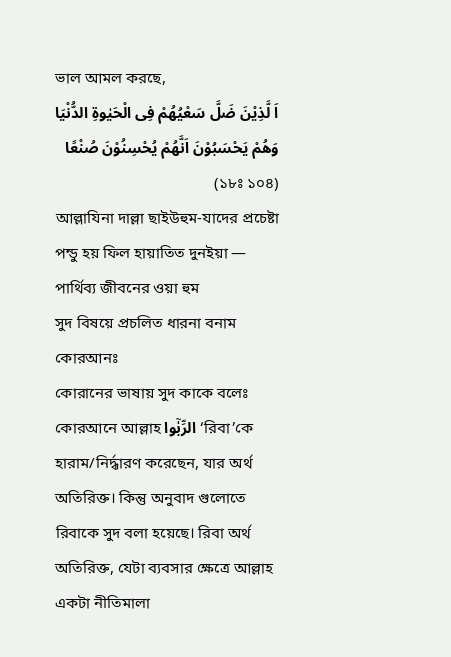ভাল আমল করছে,
اَ لَّذِيْنَ ضَلَّ سَعْيُهُمْ فِى الْحَيٰوةِ الدُّنْيَا وَهُمْ يَحْسَبُوْنَ اَنَّهُمْ يُحْسِنُوْنَ صُنْعًا (১৮ঃ ১০৪)
আল্লাযিনা দাল্লা ছাইউহুম-যাদের প্রচেষ্টা পন্ডু হয় ফিল হায়াতিত দুনইয়া — পার্থিব্য জীবনের ওয়া হুম
সুদ বিষয়ে প্রচলিত ধারনা বনাম কোরআনঃ
কোরানের ভাষায় সুদ কাকে বলেঃ
কোরআনে আল্লাহ الرِّبٰٓوا ‘রিবা’কে হারাম/নির্দ্ধারণ করেছেন, যার অর্থ অতিরিক্ত। কিন্তু অনুবাদ গুলোতে রিবাকে সুদ বলা হয়েছে। রিবা অর্থ অতিরিক্ত, যেটা ব্যবসার ক্ষেত্রে আল্লাহ একটা নীতিমালা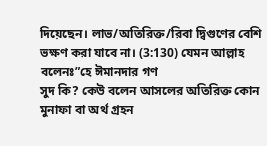দিয়েছেন। লাভ/অতিরিক্ত/রিবা দ্বিগুণের বেশি ভক্ষণ করা যাবে না। (3:130) যেমন আল্লাহ বলেনঃ”হে ঈমানদার গণ
সুদ কি? কেউ বলেন আসলের অতিরিক্ত কোন মুনাফা বা অর্থ গ্রহন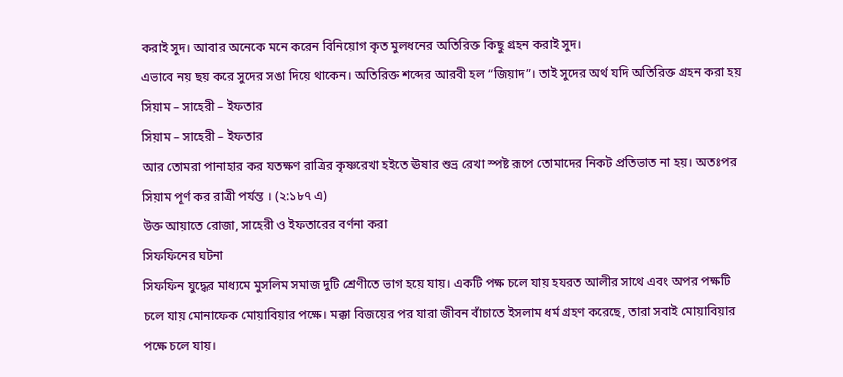করাই সুদ। আবার অনেকে মনে করেন বিনিয়োগ কৃত মুলধনের অতিরিক্ত কিছু গ্রহন করাই সুদ।
এভাবে নয় ছয় করে সুদের সঙা দিয়ে থাকেন। অতিরিক্ত শব্দের আরবী হল “জিয়াদ”। তাই সুদের অর্থ যদি অতিরিক্ত গ্রহন করা হয়
সিয়াম – সাহেরী – ইফতার
সিয়াম – সাহেরী – ইফতার
আর তোমরা পানাহার কর যতক্ষণ রাত্রির কৃষ্ণরেখা হইতে ঊষার শুভ্র রেখা স্পষ্ট রূপে তোমাদের নিকট প্রতিভাত না হয়। অতঃপর সিয়াম পূর্ণ কর রাত্রী পর্যন্ত । (২:১৮৭ এ)
উক্ত আয়াতে রোজা, সাহেরী ও ইফতারের বর্ণনা করা
সিফফিনের ঘটনা
সিফফিন যুদ্ধের মাধ্যমে মুসলিম সমাজ দুটি শ্রেণীতে ভাগ হয়ে যায়। একটি পক্ষ চলে যায় হযরত আলীর সাথে এবং অপর পক্ষটি চলে যায় মোনাফেক মোয়াবিয়ার পক্ষে। মক্কা বিজয়ের পর যারা জীবন বাঁচাতে ইসলাম ধর্ম গ্রহণ করেছে, তারা সবাই মোয়াবিয়ার পক্ষে চলে যায়।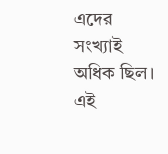এদের সংখ্যাই অধিক ছিল। এই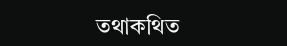তথাকথিত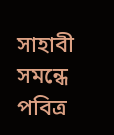সাহাবী সমন্ধে পবিত্র